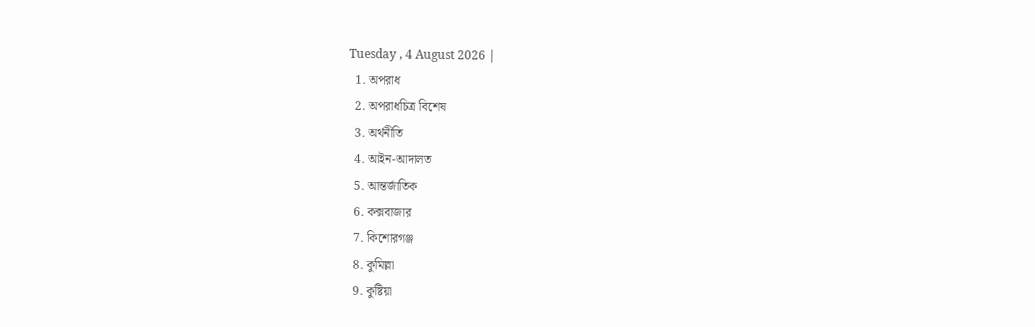Tuesday , 4 August 2026 |
  1. অপরাধ
  2. অপরাধচিত্র বিশেষ
  3. অর্থনীতি
  4. আইন-আদালত
  5. আন্তর্জাতিক
  6. কক্সবাজার
  7. কিশোরগঞ্জ
  8. কুমিল্লা
  9. কুষ্টিয়া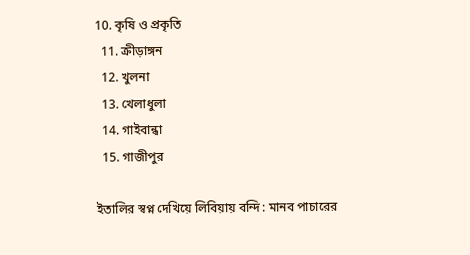10. কৃষি ও প্রকৃতি
  11. ক্রীড়াঙ্গন
  12. খুলনা
  13. খেলাধুলা
  14. গাইবান্ধা
  15. গাজীপুর

ইতালির স্বপ্ন দেখিয়ে লিবিয়ায় বন্দি : মানব পাচারের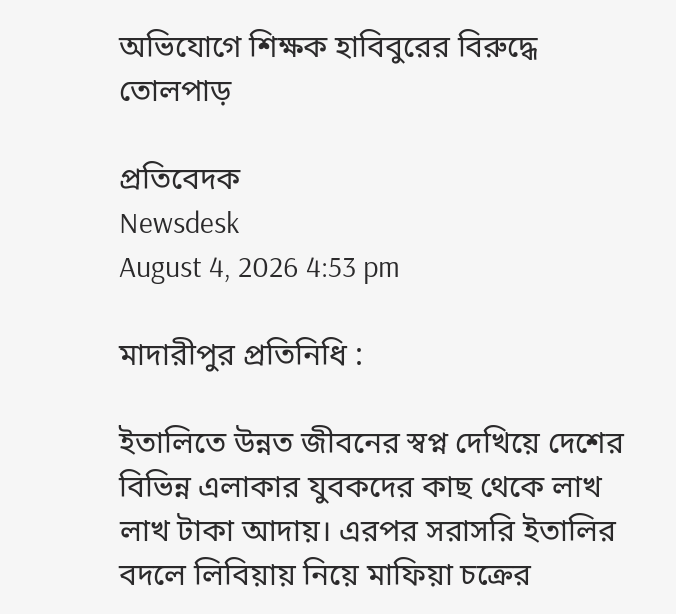অভিযোগে শিক্ষক হাবিবুরের বিরুদ্ধে তোলপাড়

প্রতিবেদক
Newsdesk
August 4, 2026 4:53 pm

মাদারীপুর প্রতিনিধি :

ইতালিতে উন্নত জীবনের স্বপ্ন দেখিয়ে দেশের বিভিন্ন এলাকার যুবকদের কাছ থেকে লাখ লাখ টাকা আদায়। এরপর সরাসরি ইতালির বদলে লিবিয়ায় নিয়ে মাফিয়া চক্রের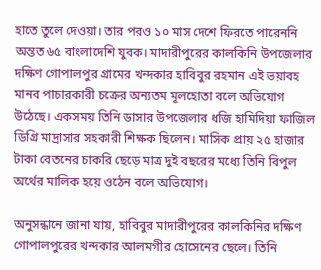হাতে তুলে দেওয়া। তার পরও ১০ মাস দেশে ফিরতে পারেননি অন্তত ৬৫ বাংলাদেশি যুবক। মাদারীপুরের কালকিনি উপজেলার দক্ষিণ গোপালপুর গ্রামের খন্দকার হাবিবুর রহমান এই ভয়াবহ মানব পাচারকারী চক্রের অন্যতম মূলহোতা বলে অভিযোগ উঠেছে। একসময় তিনি ডাসার উপজেলার ধজি হামিদিয়া ফাজিল ডিগ্রি মাদ্রাসার সহকারী শিক্ষক ছিলেন। মাসিক প্রায় ২৫ হাজার টাকা বেতনের চাকরি ছেড়ে মাত্র দুই বছরের মধ্যে তিনি বিপুল অর্থের মালিক হয়ে ওঠেন বলে অভিযোগ।

অনুসন্ধানে জানা যায়, হাবিবুর মাদারীপুরের কালকিনির দক্ষিণ গোপালপুরের খন্দকার আলমগীর হোসেনের ছেলে। তিনি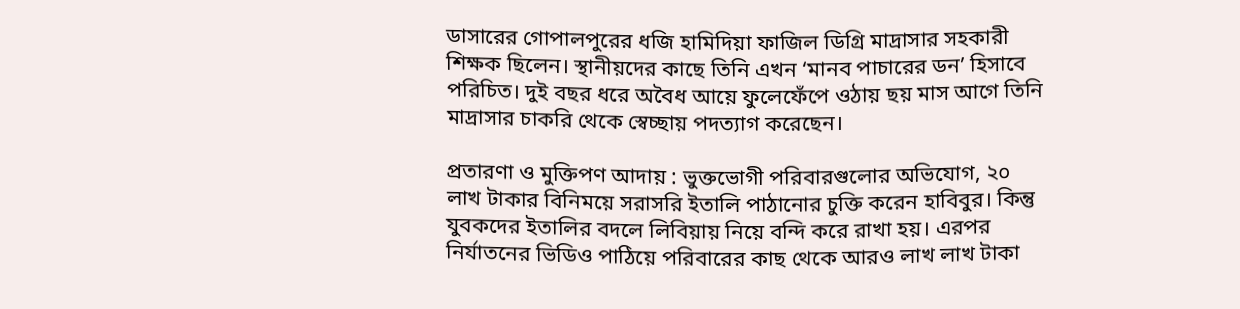ডাসারের গোপালপুরের ধজি হামিদিয়া ফাজিল ডিগ্রি মাদ্রাসার সহকারী শিক্ষক ছিলেন। স্থানীয়দের কাছে তিনি এখন ‘মানব পাচারের ডন’ হিসাবে পরিচিত। দুই বছর ধরে অবৈধ আয়ে ফুলেফেঁপে ওঠায় ছয় মাস আগে তিনি মাদ্রাসার চাকরি থেকে স্বেচ্ছায় পদত্যাগ করেছেন।

প্রতারণা ও মুক্তিপণ আদায় : ভুক্তভোগী পরিবারগুলোর অভিযোগ, ২০ লাখ টাকার বিনিময়ে সরাসরি ইতালি পাঠানোর চুক্তি করেন হাবিবুর। কিন্তু যুবকদের ইতালির বদলে লিবিয়ায় নিয়ে বন্দি করে রাখা হয়। এরপর নির্যাতনের ভিডিও পাঠিয়ে পরিবারের কাছ থেকে আরও লাখ লাখ টাকা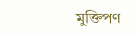মুক্তিপণ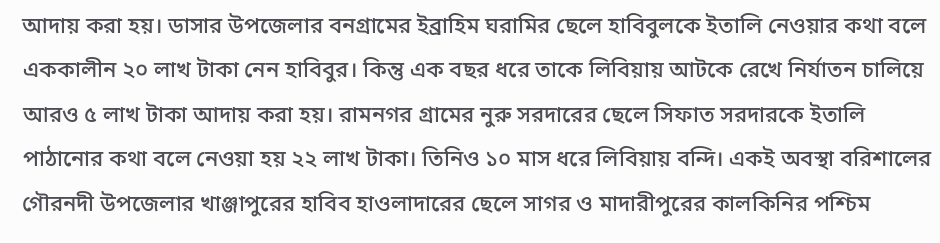আদায় করা হয়। ডাসার উপজেলার বনগ্রামের ইব্রাহিম ঘরামির ছেলে হাবিবুলকে ইতালি নেওয়ার কথা বলে এককালীন ২০ লাখ টাকা নেন হাবিবুর। কিন্তু এক বছর ধরে তাকে লিবিয়ায় আটকে রেখে নির্যাতন চালিয়ে আরও ৫ লাখ টাকা আদায় করা হয়। রামনগর গ্রামের নুরু সরদারের ছেলে সিফাত সরদারকে ইতালি পাঠানোর কথা বলে নেওয়া হয় ২২ লাখ টাকা। তিনিও ১০ মাস ধরে লিবিয়ায় বন্দি। একই অবস্থা বরিশালের গৌরনদী উপজেলার খাঞ্জাপুরের হাবিব হাওলাদারের ছেলে সাগর ও মাদারীপুরের কালকিনির পশ্চিম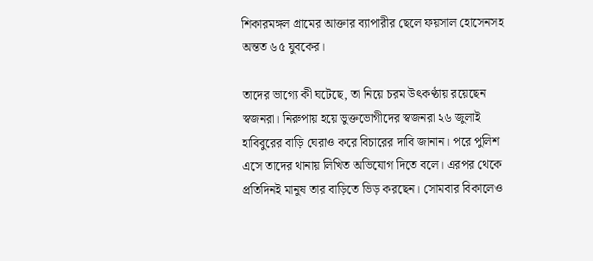শিকারমঙ্গল গ্রামের আক্তার ব্যাপারীর ছেলে ফয়সাল হোসেনসহ অন্তত ৬৫ যুবকের।

তাদের ভাগ্যে কী ঘটেছে, তা নিয়ে চরম উৎকণ্ঠায় রয়েছেন স্বজনরা। নিরুপায় হয়ে ভুক্তভোগীদের স্বজনরা ২৬ জুলাই হাবিবুরের বাড়ি ঘেরাও করে বিচারের দাবি জানান। পরে পুলিশ এসে তাদের থানায় লিখিত অভিযোগ দিতে বলে। এরপর থেকে প্রতিদিনই মানুষ তার বাড়িতে ভিড় করছেন। সোমবার বিকালেও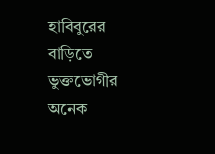হাবিবুরের বাড়িতে ভুক্তভোগীর অনেক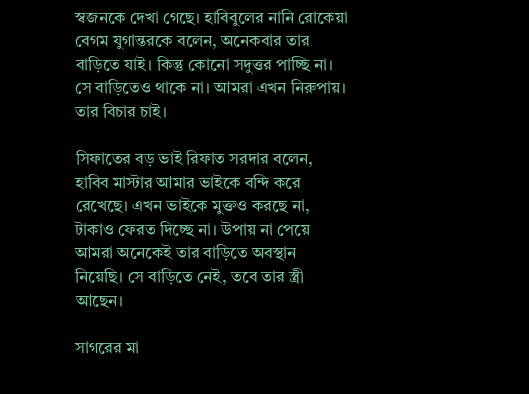স্বজনকে দেখা গেছে। হাবিবুলের নানি রোকেয়া বেগম যুগান্তরকে বলেন, অনেকবার তার বাড়িতে যাই। কিন্তু কোনো সদুত্তর পাচ্ছি না। সে বাড়িতেও থাকে না। আমরা এখন নিরুপায়। তার বিচার চাই।

সিফাতের বড় ভাই রিফাত সরদার বলেন, হাবিব মাস্টার আমার ভাইকে বন্দি করে রেখেছে। এখন ভাইকে মুক্তও করছে না, টাকাও ফেরত দিচ্ছে না। উপায় না পেয়ে আমরা অনেকেই তার বাড়িতে অবস্থান নিয়েছি। সে বাড়িতে নেই, তবে তার স্ত্রী আছেন।

সাগরের মা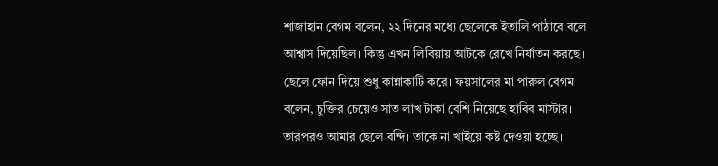শাজাহান বেগম বলেন, ২২ দিনের মধ্যে ছেলেকে ইতালি পাঠাবে বলে আশ্বাস দিয়েছিল। কিন্তু এখন লিবিয়ায় আটকে রেখে নির্যাতন করছে। ছেলে ফোন দিয়ে শুধু কান্নাকাটি করে। ফয়সালের মা পারুল বেগম বলেন, চুক্তির চেয়েও সাত লাখ টাকা বেশি নিয়েছে হাবিব মাস্টার। তারপরও আমার ছেলে বন্দি। তাকে না খাইয়ে কষ্ট দেওয়া হচ্ছে।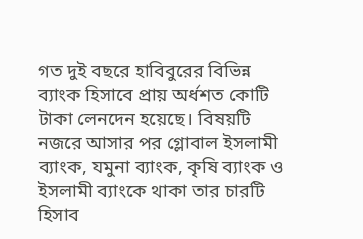গত দুই বছরে হাবিবুরের বিভিন্ন ব্যাংক হিসাবে প্রায় অর্ধশত কোটি টাকা লেনদেন হয়েছে। বিষয়টি নজরে আসার পর গ্লোবাল ইসলামী ব্যাংক, যমুনা ব্যাংক, কৃষি ব্যাংক ও ইসলামী ব্যাংকে থাকা তার চারটি হিসাব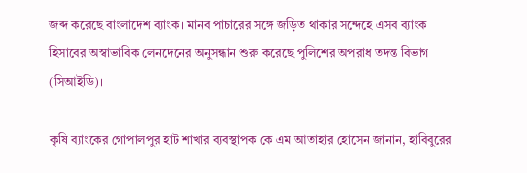জব্দ করেছে বাংলাদেশ ব্যাংক। মানব পাচারের সঙ্গে জড়িত থাকার সন্দেহে এসব ব্যাংক হিসাবের অস্বাভাবিক লেনদেনের অনুসন্ধান শুরু করেছে পুলিশের অপরাধ তদন্ত বিভাগ (সিআইডি)।

কৃষি ব্যাংকের গোপালপুর হাট শাখার ব্যবস্থাপক কে এম আতাহার হোসেন জানান, হাবিবুরের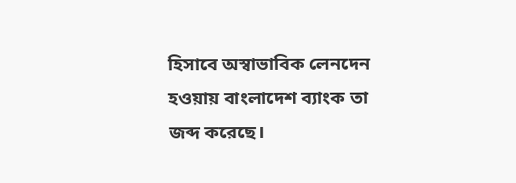হিসাবে অস্বাভাবিক লেনদেন হওয়ায় বাংলাদেশ ব্যাংক তা জব্দ করেছে।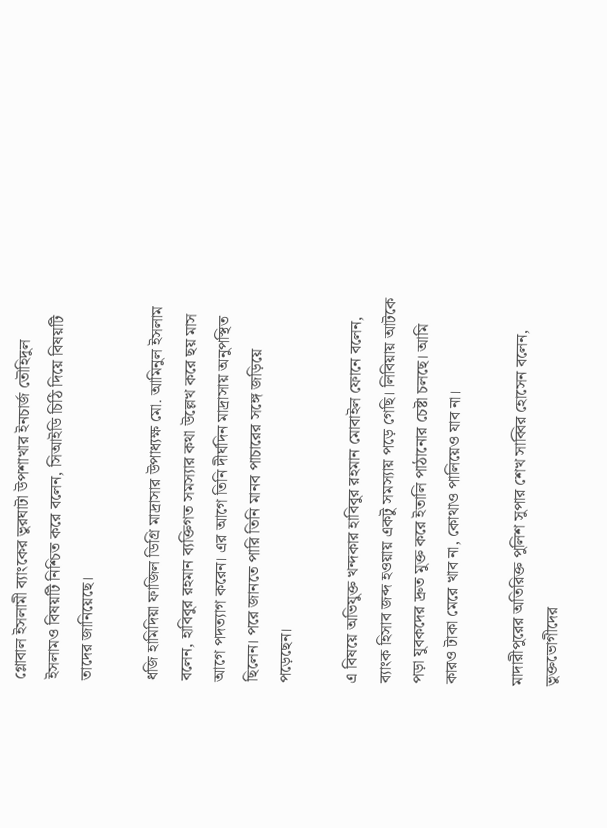গ্লোবাল ইসলামী ব্যাংকের ভুরঘাটা উপশাখার ইনচার্জ তৌহিদুল ইসলামও বিষয়টি নিশ্চিত করে বলেন, সিআইডি চিঠি দিয়ে বিষয়টি তাদের জানিয়েছে।

ধজি হামিদিয়া ফাজিল ডিগ্রি মাদ্রাসার উপাধ্যক্ষ মো. আমিনুল ইসলাম বলেন, হাবিবুর রহমান ব্যক্তিগত সমস্যার কথা উল্লেখ করে ছয় মাস আগে পদত্যাগ করেন। এর আগে তিনি দীর্ঘদিন মাদ্রাসায় অনুপস্থিত ছিলেন। পরে জানতে পারি তিনি মানব পাচারের সঙ্গে জড়িয়ে পড়েছেন।

এ বিষয়ে অভিযুক্ত খন্দকার হাবিবুর রহমান মোবাইল ফোনে বলেন, ব্যাংক হিসাব জব্দ হওয়ায় একটু সমস্যায় পড়ে গেছি। লিবিয়ায় আটকে পড়া যুবকদের দ্রুত মুক্ত করে ইতালি পাঠানোর চেষ্টা চলছে। আমি কারও টাকা মেরে খাব না, কোথাও পালিয়েও যাব না।

মাদারীপুরের অতিরিক্ত পুলিশ সুপার শেখ সাব্বির হোসেন বলেন, ভুক্তভোগীদের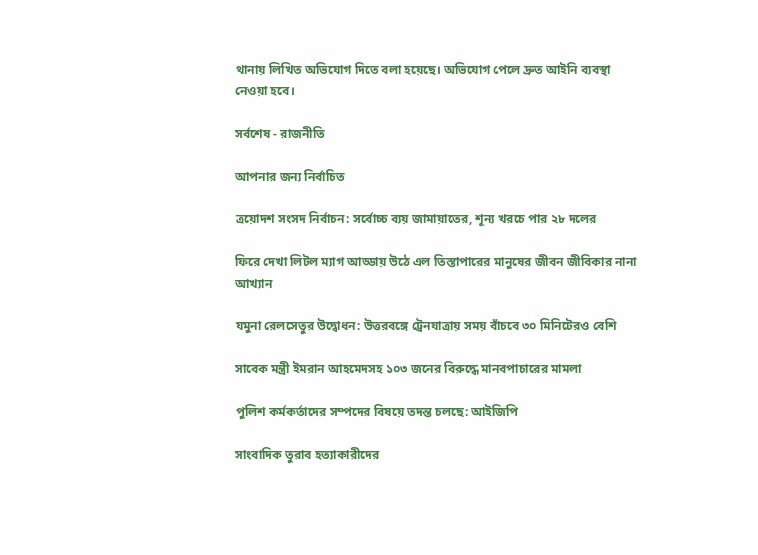থানায় লিখিত অভিযোগ দিতে বলা হয়েছে। অভিযোগ পেলে দ্রুত আইনি ব্যবস্থা নেওয়া হবে।

সর্বশেষ - রাজনীতি

আপনার জন্য নির্বাচিত

ত্রয়োদশ সংসদ নির্বাচন: সর্বোচ্চ ব্যয় জামায়াতের, শূন্য খরচে পার ২৮ দলের

ফিরে দেখা লিটল ম‍্যাগ আড্ডায় উঠে এল তিস্তাপারের মানুষের জীবন জীবিকার নানা আখ্যান

যমুনা রেলসেতুর উদ্বোধন: উত্তরবঙ্গে ট্রেনযাত্রায় সময় বাঁচবে ৩০ মিনিটেরও বেশি

সাবেক মন্ত্রী ইমরান আহমেদসহ ১০৩ জনের বিরুদ্ধে মানবপাচারের মামলা

পুলিশ কর্মকর্তাদের সম্পদের বিষয়ে তদন্ত চলছে: আইজিপি

সাংবাদিক তুরাব হত্যাকারীদের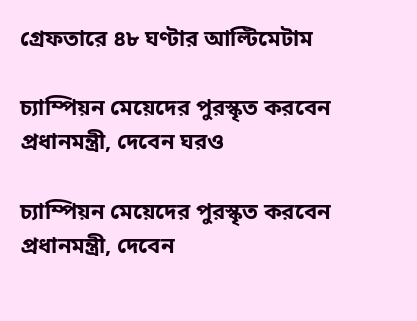গ্রেফতারে ৪৮ ঘণ্টার আল্টিমেটাম

চ্যাম্পিয়ন মেয়েদের পুরস্কৃত করবেন প্রধানমন্ত্রী, দেবেন ঘরও

চ্যাম্পিয়ন মেয়েদের পুরস্কৃত করবেন প্রধানমন্ত্রী, দেবেন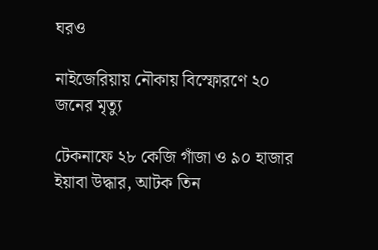ঘরও

নাইজেরিয়ায় নৌকায় বিস্ফোরণে ২০ জনের মৃত্যু

টেকনাফে ২৮ কেজি গাঁজা ও ৯০ হাজার ইয়াবা উদ্ধার, আটক তিন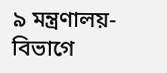৯ মন্ত্রণালয়-বিভাগে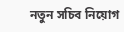নতুন সচিব নিয়োগ